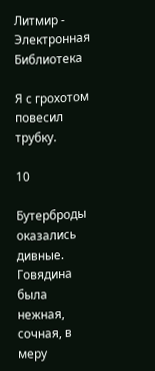Литмир - Электронная Библиотека

Я с грохотом повесил трубку.

10

Бутерброды оказались дивные. Говядина была нежная, сочная, в меру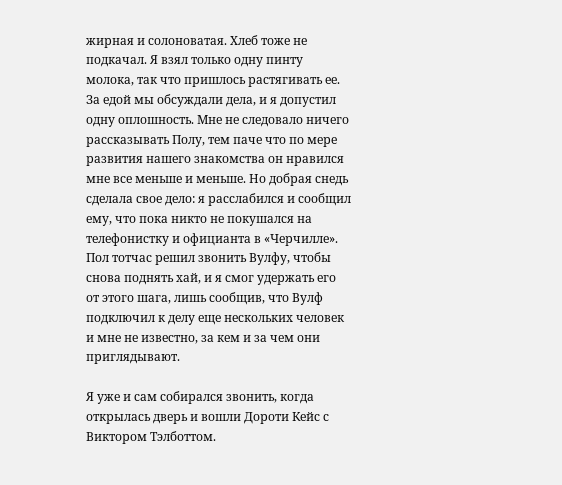жирная и солоноватая. Хлеб тоже не подкачал. Я взял только одну пинту молока, так что пришлось растягивать ее. За едой мы обсуждали дела, и я допустил одну оплошность. Мне не следовало ничего рассказывать Полу, тем паче что по мере развития нашего знакомства он нравился мне все меньше и меньше. Но добрая снедь сделала свое дело: я расслабился и сообщил ему, что пока никто не покушался на телефонистку и официанта в «Черчилле». Пол тотчас решил звонить Вулфу, чтобы снова поднять хай, и я смог удержать его от этого шага, лишь сообщив, что Вулф подключил к делу еще нескольких человек и мне не известно, за кем и за чем они приглядывают.

Я уже и сам собирался звонить, когда открылась дверь и вошли Дороти Кейс с Виктором Тэлботтом.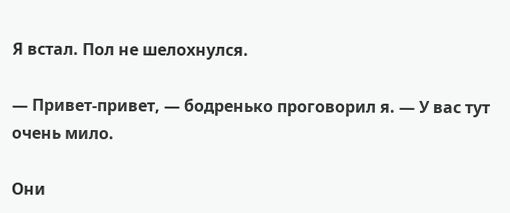Я встал. Пол не шелохнулся.

— Привет-привет, — бодренько проговорил я. — У вас тут очень мило.

Они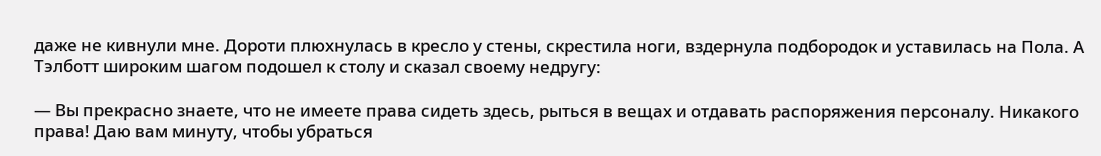даже не кивнули мне. Дороти плюхнулась в кресло у стены, скрестила ноги, вздернула подбородок и уставилась на Пола. А Тэлботт широким шагом подошел к столу и сказал своему недругу:

— Вы прекрасно знаете, что не имеете права сидеть здесь, рыться в вещах и отдавать распоряжения персоналу. Никакого права! Даю вам минуту, чтобы убраться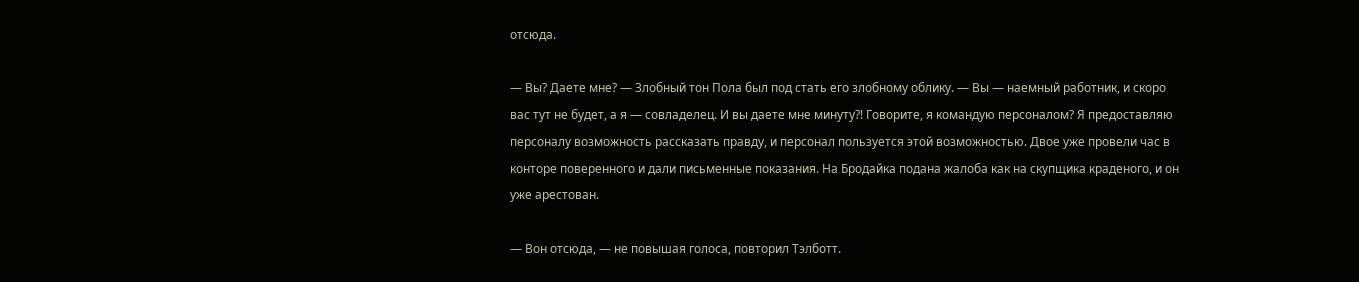отсюда.

— Вы? Даете мне? — Злобный тон Пола был под стать его злобному облику. — Вы — наемный работник, и скоро вас тут не будет, а я — совладелец. И вы даете мне минуту?! Говорите, я командую персоналом? Я предоставляю персоналу возможность рассказать правду, и персонал пользуется этой возможностью. Двое уже провели час в конторе поверенного и дали письменные показания. На Бродайка подана жалоба как на скупщика краденого, и он уже арестован.

— Вон отсюда, — не повышая голоса, повторил Тэлботт.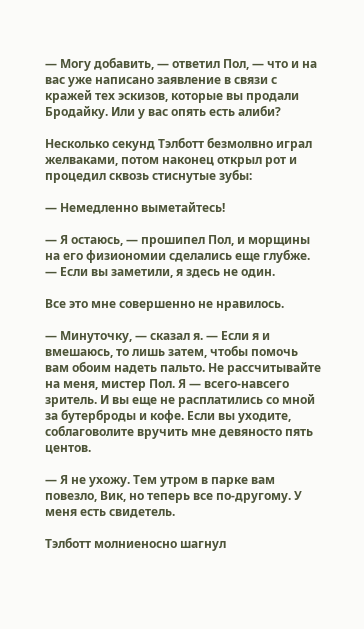— Могу добавить, — ответил Пол, — что и на вас уже написано заявление в связи с кражей тех эскизов, которые вы продали Бродайку. Или у вас опять есть алиби?

Несколько секунд Тэлботт безмолвно играл желваками, потом наконец открыл рот и процедил сквозь стиснутые зубы:

— Немедленно выметайтесь!

— Я остаюсь, — прошипел Пол, и морщины на его физиономии сделались еще глубже. — Если вы заметили, я здесь не один.

Все это мне совершенно не нравилось.

— Минуточку, — сказал я. — Если я и вмешаюсь, то лишь затем, чтобы помочь вам обоим надеть пальто. Не рассчитывайте на меня, мистер Пол. Я — всего-навсего зритель. И вы еще не расплатились со мной за бутерброды и кофе. Если вы уходите, соблаговолите вручить мне девяносто пять центов.

— Я не ухожу. Тем утром в парке вам повезло, Вик, но теперь все по-другому. У меня есть свидетель.

Тэлботт молниеносно шагнул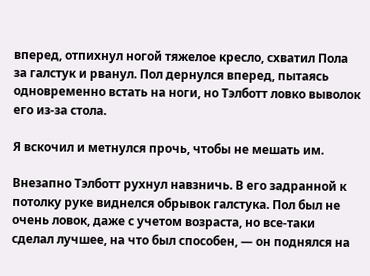вперед, отпихнул ногой тяжелое кресло, схватил Пола за галстук и рванул. Пол дернулся вперед, пытаясь одновременно встать на ноги, но Тэлботт ловко выволок его из-за стола.

Я вскочил и метнулся прочь, чтобы не мешать им.

Внезапно Тэлботт рухнул навзничь. В его задранной к потолку руке виднелся обрывок галстука. Пол был не очень ловок, даже с учетом возраста, но все-таки сделал лучшее, на что был способен, — он поднялся на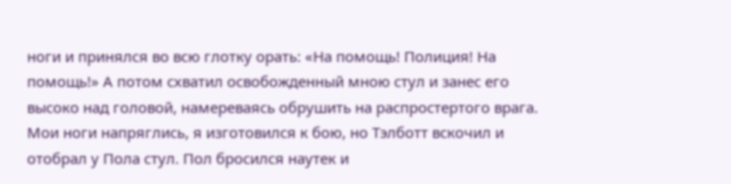ноги и принялся во всю глотку орать: «На помощь! Полиция! На помощь!» А потом схватил освобожденный мною стул и занес его высоко над головой, намереваясь обрушить на распростертого врага. Мои ноги напряглись, я изготовился к бою, но Тэлботт вскочил и отобрал у Пола стул. Пол бросился наутек и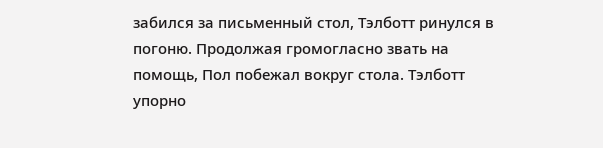забился за письменный стол, Тэлботт ринулся в погоню. Продолжая громогласно звать на помощь, Пол побежал вокруг стола. Тэлботт упорно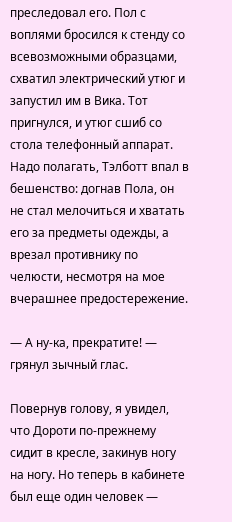преследовал его. Пол с воплями бросился к стенду со всевозможными образцами, схватил электрический утюг и запустил им в Вика. Тот пригнулся, и утюг сшиб со стола телефонный аппарат. Надо полагать, Тэлботт впал в бешенство: догнав Пола, он не стал мелочиться и хватать его за предметы одежды, а врезал противнику по челюсти, несмотря на мое вчерашнее предостережение.

— А ну-ка, прекратите! — грянул зычный глас.

Повернув голову, я увидел, что Дороти по-прежнему сидит в кресле, закинув ногу на ногу. Но теперь в кабинете был еще один человек —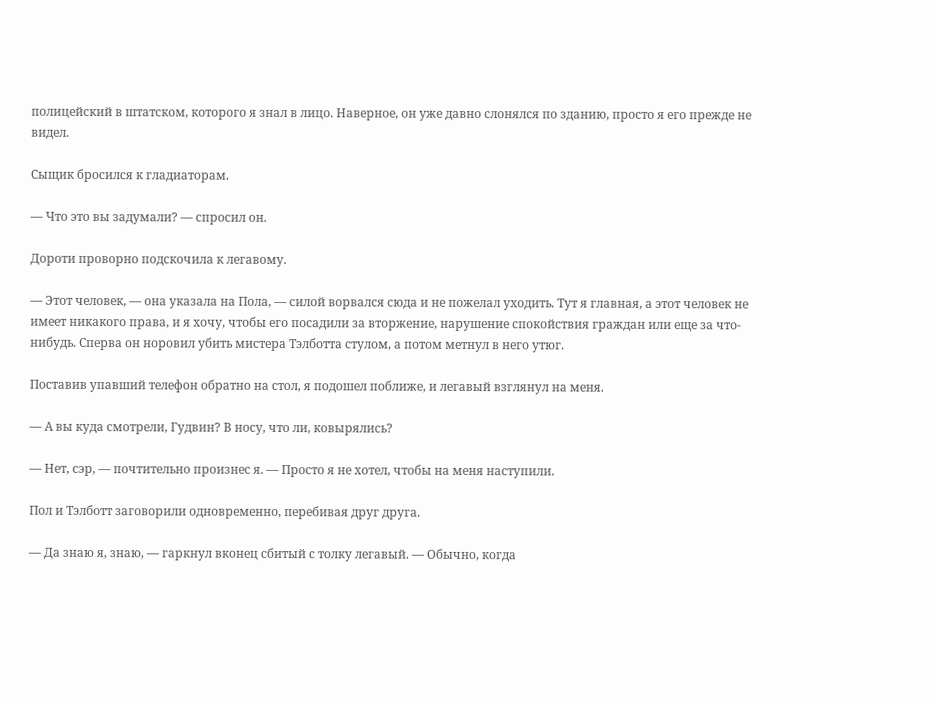полицейский в штатском, которого я знал в лицо. Наверное, он уже давно слонялся по зданию, просто я его прежде не видел.

Сыщик бросился к гладиаторам.

— Что это вы задумали? — спросил он.

Дороти проворно подскочила к легавому.

— Этот человек, — она указала на Пола, — силой ворвался сюда и не пожелал уходить. Тут я главная, а этот человек не имеет никакого права, и я хочу, чтобы его посадили за вторжение, нарушение спокойствия граждан или еще за что-нибудь. Сперва он норовил убить мистера Тэлботта стулом, а потом метнул в него утюг.

Поставив упавший телефон обратно на стол, я подошел поближе, и легавый взглянул на меня.

— А вы куда смотрели, Гудвин? В носу, что ли, ковырялись?

— Нет, сэр, — почтительно произнес я. — Просто я не хотел, чтобы на меня наступили.

Пол и Тэлботт заговорили одновременно, перебивая друг друга.

— Да знаю я, знаю, — гаркнул вконец сбитый с толку легавый. — Обычно, когда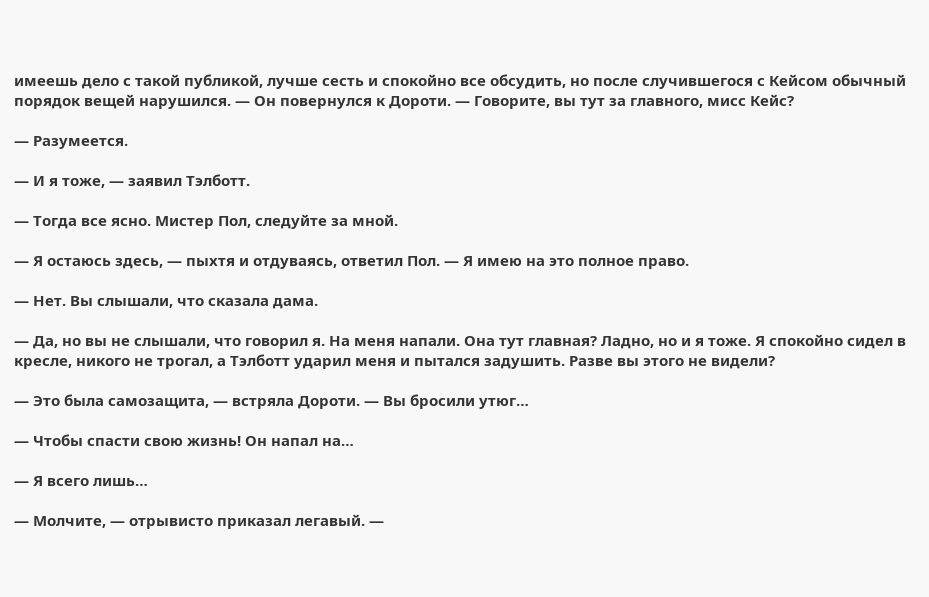имеешь дело с такой публикой, лучше сесть и спокойно все обсудить, но после случившегося с Кейсом обычный порядок вещей нарушился. — Он повернулся к Дороти. — Говорите, вы тут за главного, мисс Кейс?

— Разумеется.

— И я тоже, — заявил Тэлботт.

— Тогда все ясно. Мистер Пол, следуйте за мной.

— Я остаюсь здесь, — пыхтя и отдуваясь, ответил Пол. — Я имею на это полное право.

— Нет. Вы слышали, что сказала дама.

— Да, но вы не слышали, что говорил я. На меня напали. Она тут главная? Ладно, но и я тоже. Я спокойно сидел в кресле, никого не трогал, а Тэлботт ударил меня и пытался задушить. Разве вы этого не видели?

— Это была самозащита, — встряла Дороти. — Вы бросили утюг…

— Чтобы спасти свою жизнь! Он напал на…

— Я всего лишь…

— Молчите, — отрывисто приказал легавый. —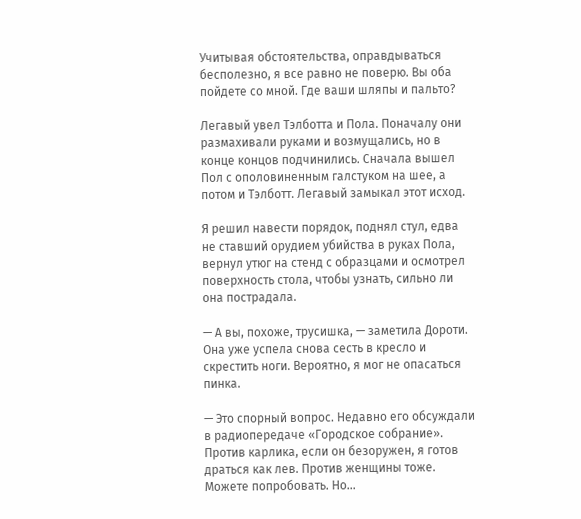Учитывая обстоятельства, оправдываться бесполезно, я все равно не поверю. Вы оба пойдете со мной. Где ваши шляпы и пальто?

Легавый увел Тэлботта и Пола. Поначалу они размахивали руками и возмущались, но в конце концов подчинились. Сначала вышел Пол с ополовиненным галстуком на шее, а потом и Тэлботт. Легавый замыкал этот исход.

Я решил навести порядок, поднял стул, едва не ставший орудием убийства в руках Пола, вернул утюг на стенд с образцами и осмотрел поверхность стола, чтобы узнать, сильно ли она пострадала.

— А вы, похоже, трусишка, — заметила Дороти. Она уже успела снова сесть в кресло и скрестить ноги. Вероятно, я мог не опасаться пинка.

— Это спорный вопрос. Недавно его обсуждали в радиопередаче «Городское собрание». Против карлика, если он безоружен, я готов драться как лев. Против женщины тоже. Можете попробовать. Но…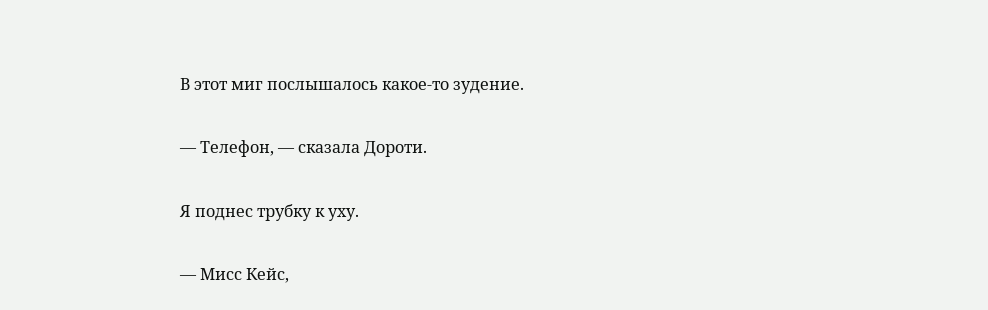В этот миг послышалось какое-то зудение.

— Телефон, — сказала Дороти.

Я поднес трубку к уху.

— Мисс Кейс,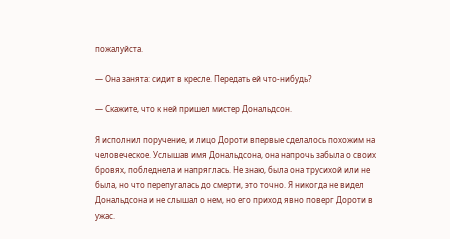пожалуйста.

— Она занята: сидит в кресле. Передать ей что-нибудь?

— Скажите, что к ней пришел мистер Дональдсон.

Я исполнил поручение, и лицо Дороти впервые сделалось похожим на человеческое. Услышав имя Дональдсона, она напрочь забыла о своих бровях, побледнела и напряглась. Не знаю, была она трусихой или не была, но что перепугалась до смерти, это точно. Я никогда не видел Дональдсона и не слышал о нем, но его приход явно поверг Дороти в ужас.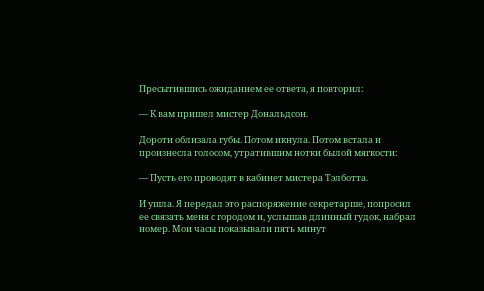Пресытившись ожиданием ее ответа, я повторил:

— К вам пришел мистер Дональдсон.

Дороти облизала губы. Потом икнула. Потом встала и произнесла голосом, утратившим нотки былой мягкости:

— Пусть его проводят в кабинет мистера Тэлботта.

И ушла. Я передал это распоряжение секретарше, попросил ее связать меня с городом и, услышав длинный гудок, набрал номер. Мои часы показывали пять минут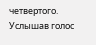четвертого. Услышав голос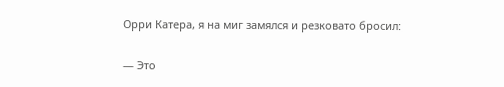Орри Катера, я на миг замялся и резковато бросил:

— Это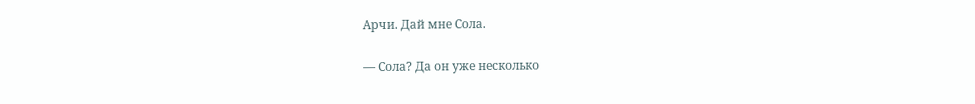Арчи. Дай мне Сола.

— Сола? Да он уже несколько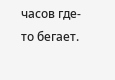часов где-то бегает.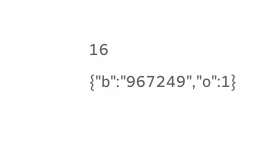16
{"b":"967249","o":1}